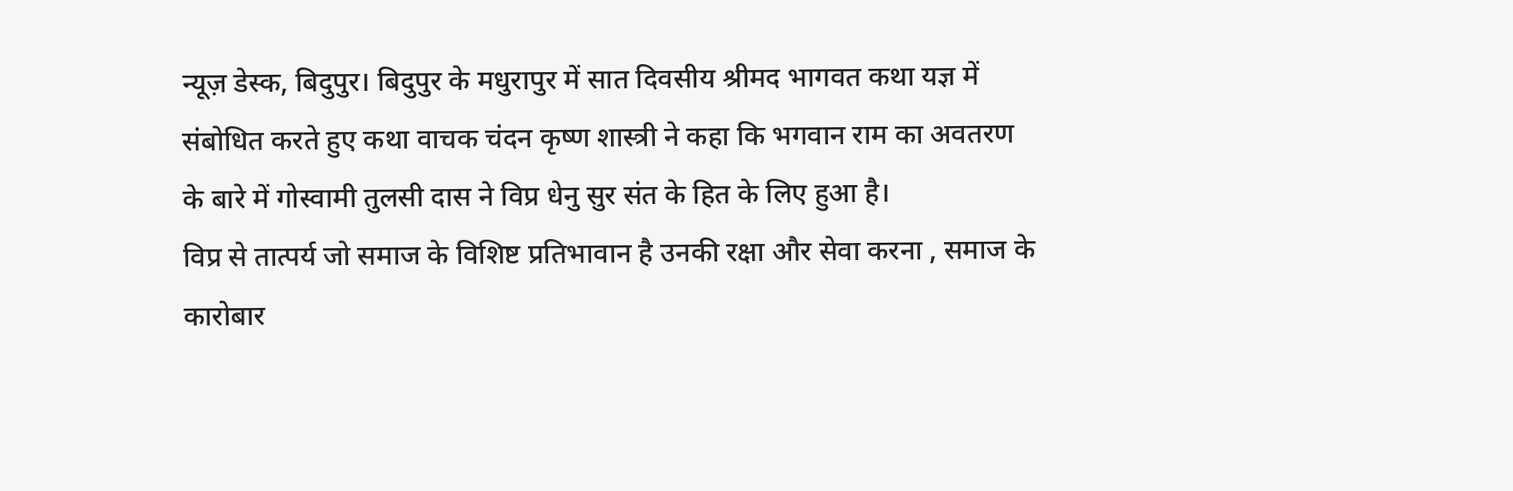न्यूज़ डेस्क, बिदुपुर। बिदुपुर के मधुरापुर में सात दिवसीय श्रीमद भागवत कथा यज्ञ में संबोधित करते हुए कथा वाचक चंदन कृष्ण शास्त्री ने कहा कि भगवान राम का अवतरण के बारे में गोस्वामी तुलसी दास ने विप्र धेनु सुर संत के हित के लिए हुआ है।
विप्र से तात्पर्य जो समाज के विशिष्ट प्रतिभावान है उनकी रक्षा और सेवा करना , समाज के कारोबार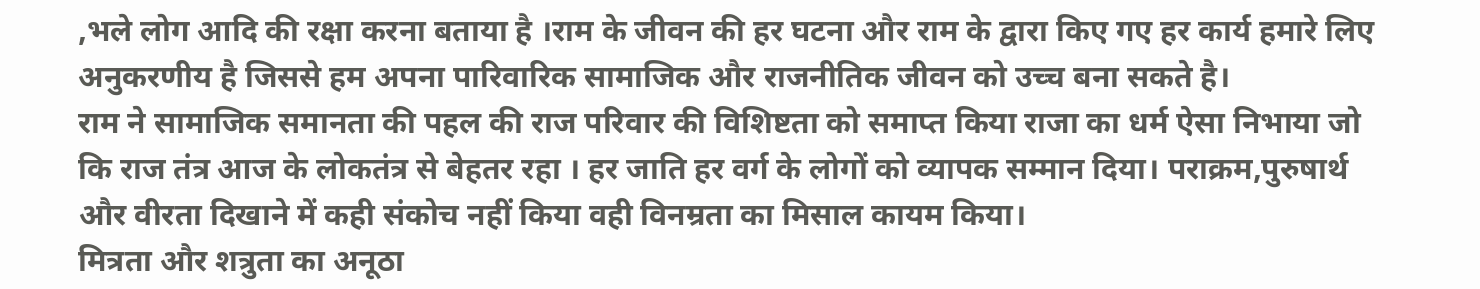,भले लोग आदि की रक्षा करना बताया है ।राम के जीवन की हर घटना और राम के द्वारा किए गए हर कार्य हमारे लिए अनुकरणीय है जिससे हम अपना पारिवारिक सामाजिक और राजनीतिक जीवन को उच्च बना सकते है।
राम ने सामाजिक समानता की पहल की राज परिवार की विशिष्टता को समाप्त किया राजा का धर्म ऐसा निभाया जो कि राज तंत्र आज के लोकतंत्र से बेहतर रहा । हर जाति हर वर्ग के लोगों को व्यापक सम्मान दिया। पराक्रम,पुरुषार्थ और वीरता दिखाने में कही संकोच नहीं किया वही विनम्रता का मिसाल कायम किया।
मित्रता और शत्रुता का अनूठा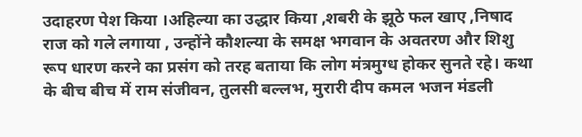उदाहरण पेश किया ।अहिल्या का उद्धार किया ,शबरी के झूठे फल खाए ,निषाद राज को गले लगाया , उन्होंने कौशल्या के समक्ष भगवान के अवतरण और शिशु रूप धारण करने का प्रसंग को तरह बताया कि लोग मंत्रमुग्ध होकर सुनते रहे। कथा के बीच बीच में राम संजीवन, तुलसी बल्लभ, मुरारी दीप कमल भजन मंडली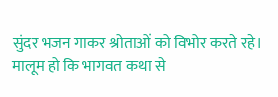सुंदर भजन गाकर श्रोताओं को विभोर करते रहे।
मालूम हो कि भागवत कथा से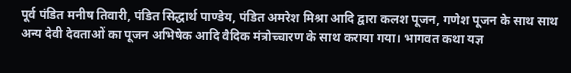पूर्व पंडित मनीष तिवारी, पंडित सिद्धार्थ पाण्डेय, पंडित अमरेश मिश्रा आदि द्वारा कलश पूजन, गणेश पूजन के साथ साथ अन्य देवी देवताओं का पूजन अभिषेक आदि वैदिक मंत्रोच्चारण के साथ कराया गया। भागवत कथा यज्ञ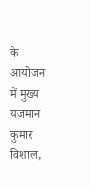के आयोजन में मुख्य यजमान कुमार विशाल,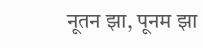नूतन झा, पूनम झा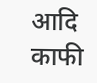आदि काफी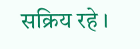सक्रिय रहे ।